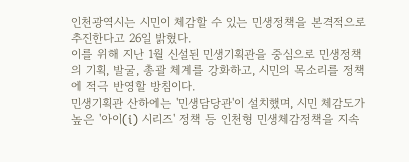인천광역시는 시민이 체감할 수 있는 민생정책을 본격적으로 추진한다고 26일 밝혔다.
이를 위해 지난 1월 신설된 민생기획관을 중심으로 민생정책의 기획, 발굴, 총괄 체계를 강화하고, 시민의 목소리를 정책에 적극 반영할 방침이다.
민생기획관 산하에는 '민생담당관'이 설치했며, 시민 체감도가 높은 '아이(i) 시리즈' 정책 등 인천형 민생체감정책을 지속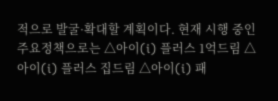적으로 발굴·확대할 계획이다. 현재 시행 중인 주요정책으로는 △아이(i) 플러스 1억드림 △아이(i) 플러스 집드림 △아이(i) 패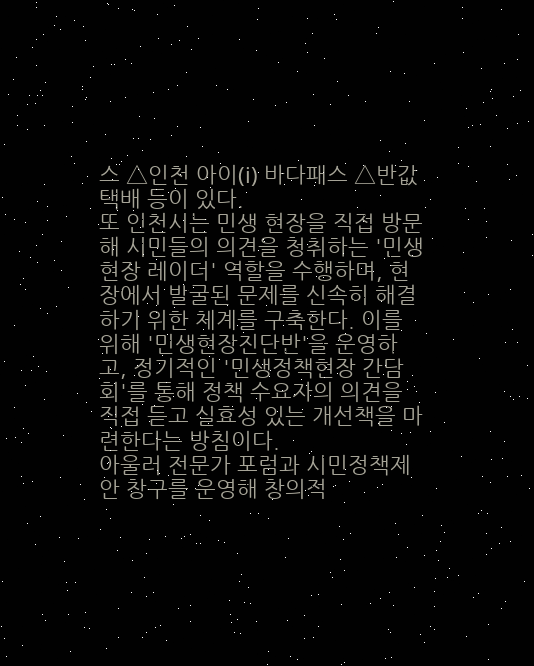스 △인천 아이(i) 바다패스 △반값택배 등이 있다.
또 인천시는 민생 현장을 직접 방문해 시민들의 의견을 청취하는 '민생현장 레이더' 역할을 수행하며, 현장에서 발굴된 문제를 신속히 해결하기 위한 체계를 구축한다. 이를 위해 '민생현장진단반'을 운영하고, 정기적인 '민생정책현장 간담회'를 통해 정책 수요자의 의견을 직접 듣고 실효성 있는 개선책을 마련한다는 방침이다.
아울러 전문가 포럼과 시민정책제안 창구를 운영해 창의적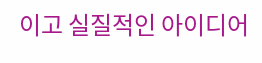이고 실질적인 아이디어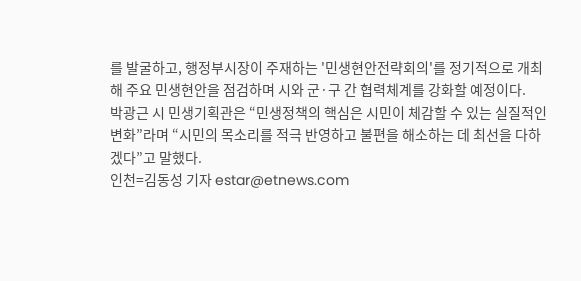를 발굴하고, 행정부시장이 주재하는 '민생현안전략회의'를 정기적으로 개최해 주요 민생현안을 점검하며 시와 군·구 간 협력체계를 강화할 예정이다.
박광근 시 민생기획관은 “민생정책의 핵심은 시민이 체감할 수 있는 실질적인 변화”라며 “시민의 목소리를 적극 반영하고 불편을 해소하는 데 최선을 다하겠다”고 말했다.
인천=김동성 기자 estar@etnews.com